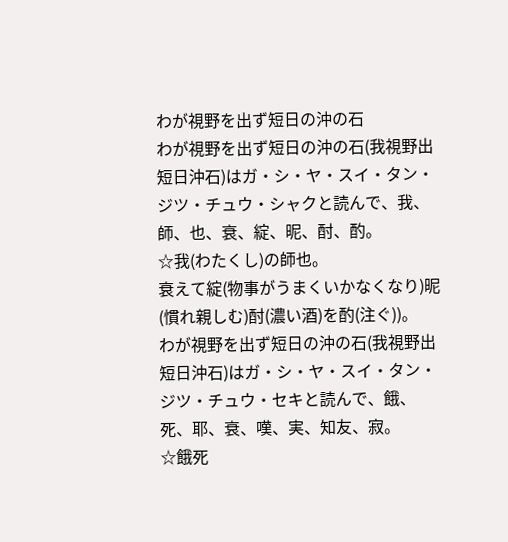わが視野を出ず短日の沖の石
わが視野を出ず短日の沖の石(我視野出短日沖石)はガ・シ・ヤ・スイ・タン・ジツ・チュウ・シャクと読んで、我、師、也、衰、綻、昵、酎、酌。
☆我(わたくし)の師也。
衰えて綻(物事がうまくいかなくなり)昵(慣れ親しむ)酎(濃い酒)を酌(注ぐ))。
わが視野を出ず短日の沖の石(我視野出短日沖石)はガ・シ・ヤ・スイ・タン・ジツ・チュウ・セキと読んで、餓、死、耶、衰、嘆、実、知友、寂。
☆餓死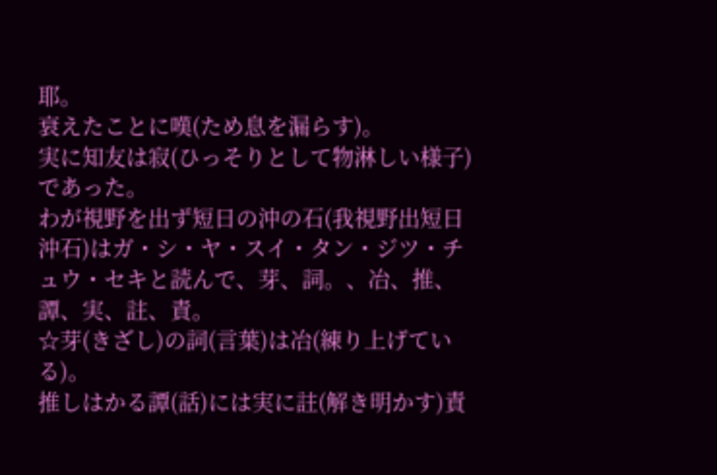耶。
衰えたことに嘆(ため息を漏らす)。
実に知友は寂(ひっそりとして物淋しい様子)であった。
わが視野を出ず短日の沖の石(我視野出短日沖石)はガ・シ・ヤ・スイ・タン・ジツ・チュウ・セキと読んで、芽、詞。、冶、推、譚、実、註、責。
☆芽(きざし)の詞(言葉)は冶(練り上げている)。
推しはかる譚(話)には実に註(解き明かす)責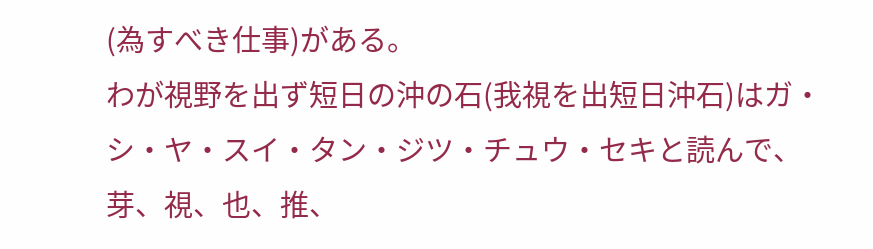(為すべき仕事)がある。
わが視野を出ず短日の沖の石(我視を出短日沖石)はガ・シ・ヤ・スイ・タン・ジツ・チュウ・セキと読んで、芽、視、也、推、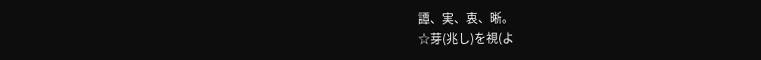譚、実、衷、晰。
☆芽(兆し)を視(よ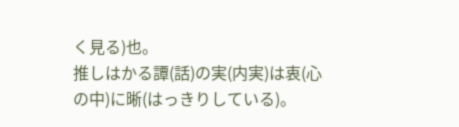く見る)也。
推しはかる譚(話)の実(内実)は衷(心の中)に晰(はっきりしている)。